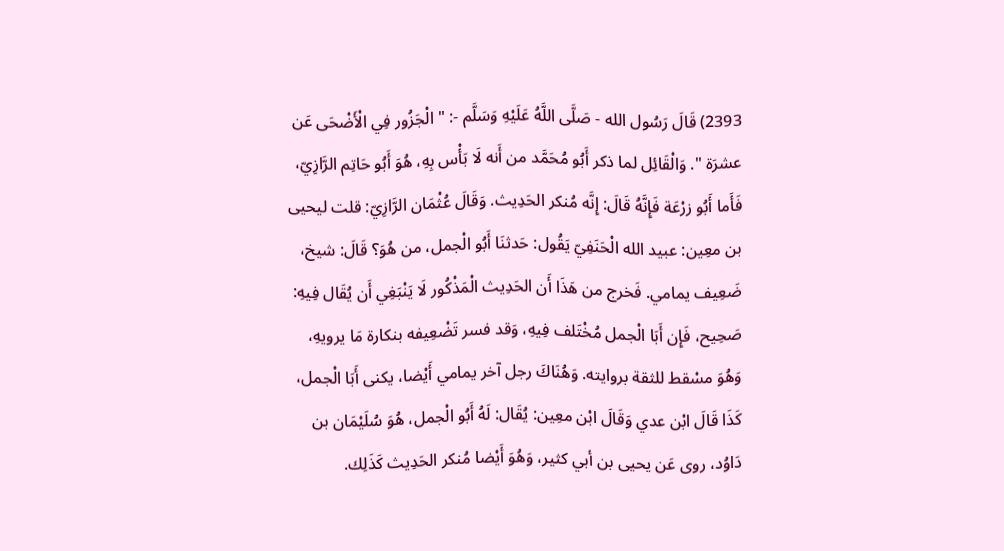2393) قَالَ رَسُول الله - صَلَّى اللَّهُ عَلَيْهِ وَسَلَّم -: " الْجَزُور فِي الْأَضْحَى عَن عشرَة ". وَالْقَائِل لما ذكر أَبُو مُحَمَّد من أَنه لَا بَأْس بِهِ، هُوَ أَبُو حَاتِم الرَّازِيّ، فَأَما أَبُو زرْعَة فَإِنَّهُ قَالَ: إِنَّه مُنكر الحَدِيث. وَقَالَ عُثْمَان الرَّازِيّ: قلت ليحيى بن معِين: عبيد الله الْحَنَفِيّ يَقُول: حَدثنَا أَبُو الْجمل، من هُوَ؟ قَالَ: شيخ، ضَعِيف يمامي. فَخرج من هَذَا أَن الحَدِيث الْمَذْكُور لَا يَنْبَغِي أَن يُقَال فِيهِ: صَحِيح، فَإِن أَبَا الْجمل مُخْتَلف فِيهِ، وَقد فسر تَضْعِيفه بنكارة مَا يرويهِ، وَهُوَ مسْقط للثقة بروايته. وَهُنَاكَ رجل آخر يمامي أَيْضا، يكنى أَبَا الْجمل، كَذَا قَالَ ابْن عدي وَقَالَ ابْن معِين: يُقَال: لَهُ أَبُو الْجمل، هُوَ سُلَيْمَان بن دَاوُد، روى عَن يحيى بن أبي كثير، وَهُوَ أَيْضا مُنكر الحَدِيث كَذَلِك.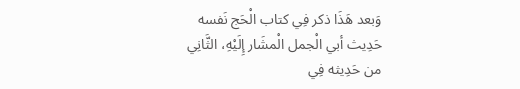وَبعد هَذَا ذكر فِي كتاب الْحَج نَفسه حَدِيث أبي الْجمل الْمشَار إِلَيْهِ، الثَّانِي من حَدِيثه فِي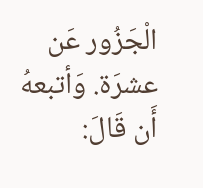الْجَزُور عَن عشرَة. وَأتبعهُ أَن قَالَ: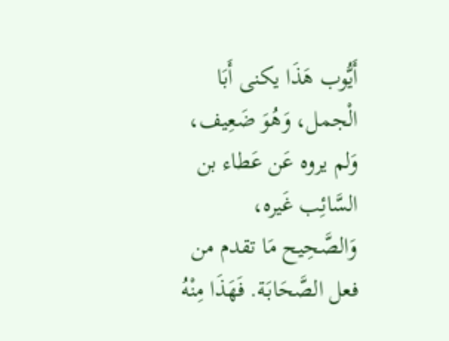أَيُّوب هَذَا يكنى أَبَا الْجمل، وَهُوَ ضَعِيف، وَلم يروه عَن عَطاء بن السَّائِب غَيره، وَالصَّحِيح مَا تقدم من فعل الصَّحَابَة. فَهَذَا مِنْهُ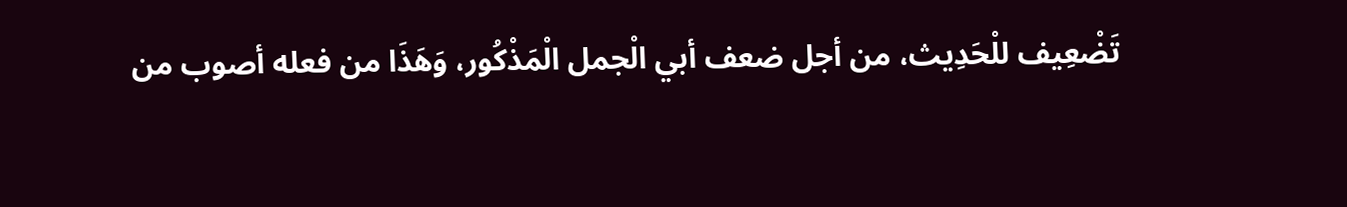تَضْعِيف للْحَدِيث، من أجل ضعف أبي الْجمل الْمَذْكُور، وَهَذَا من فعله أصوب من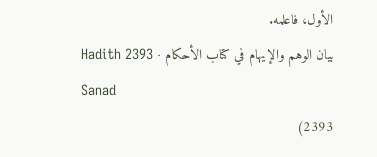الأول، فاعلمه.
بيان الوهم والإيهام في كتاب الأحكام · Hadith 2393
Sanad
2393)